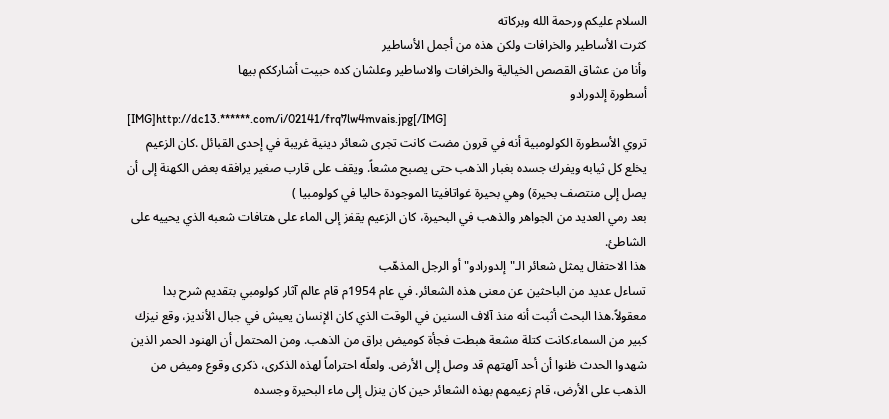السلام عليكم ورحمة الله وبركاته
كثرت الأساطير والخرافات ولكن هذه من أجمل الأساطير
وأنا من عشاق القصص الخيالية والخرافات والاساطير وعلشان كده حبيت أشارككم بيها
أسطورة إلدورادو
[IMG]http://dc13.******.com/i/02141/frq7lw4mvais.jpg[/IMG]
تروي الأسطورة الكولومبية أنه في قرون مضت كانت تجرى شعائر دينية غريبة في إحدى القبائل .كان الزعيم يخلع كل ثيابه ويفرك جسده بغبار الذهب حتى يصبح مشعاً. ويقف على قارب صغير يرافقه بعض الكهنة إلى أن يصل إلى منتصف بحيرة) وهي بحيرة غواتافيتا الموجودة حاليا في كولومبيا )
بعد رمي العديد من الجواهر والذهب في البحيرة، كان الزعيم يقفز إلى الماء على هتافات شعبه الذي يحييه على الشاطئ.
هذا الاحتفال يمثل شعائر الـ"إلدورادو" أو الرجل المذهّب
تساءل عديد من الباحثين عن معنى هذه الشعائر. في عام 1954م قام عالم آثار كولومبي بتقديم شرح بدا معقولاً.هذا البحث أثبت أنه منذ آلاف السنين في الوقت الذي كان الإنسان يعيش في جبال الأنديز، وقع نيزك كبير من السماء.كانت كتلة مشعة هبطت فجأة كوميض براق من الذهب. ومن المحتمل أن الهنود الحمر الذين شهدوا الحدث ظنوا أن أحد آلهتهم قد وصل إلى الأرض. ولعلّه احتراماً لهذه الذكرى، ذكرى وقوع وميض من الذهب على الأرض، قام زعيمهم بهذه الشعائر حين كان ينزل إلى ماء البحيرة وجسده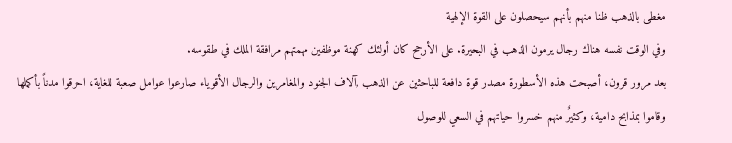مغطى بالذهب ظنا منهم بأنهم سيحصلون على القوة الإلهية
وفي الوقت نفسه هناك رجال يرمون الذهب في البحيرة. على الأرجح كان أولئك كهنة موظفين مهمتهم مرافقة الملك في طقوسه.
بعد مرور قرون، أصبحت هذه الأسطورة مصدر قوة دافعة للباحثين عن الذهب ,آلاف الجنود والمغامرين والرجال الأقوياء صارعوا عوامل صعبة للغاية، احرقوا مدناً بأكملها وقاموا بمذابح دامية، وكثيرٌ منهم خسروا حياتهم في السعي للوصول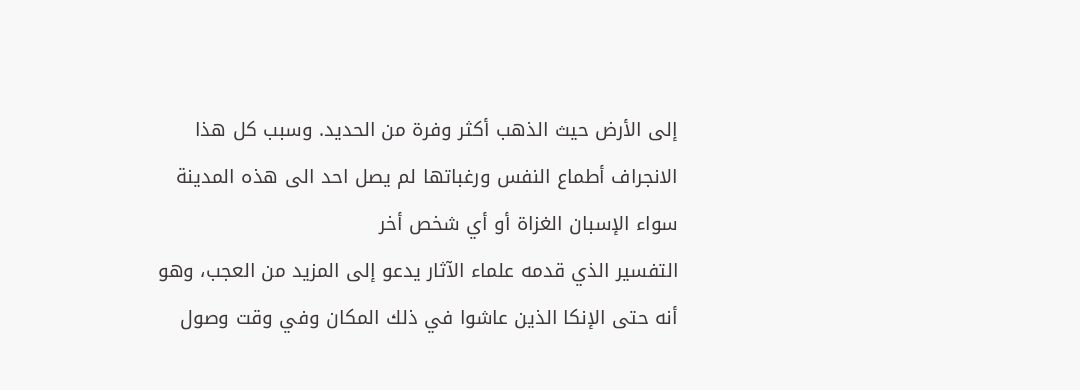إلى الأرض حيث الذهب أكثر وفرة من الحديد. وسبب كل هذا الانجراف أطماع النفس ورغباتها لم يصل احد الى هذه المدينة سواء الإسبان الغزاة أو أي شخص أخر
التفسير الذي قدمه علماء الآثار يدعو إلى المزيد من العجب، وهو أنه حتى الإنكا الذين عاشوا في ذلك المكان وفي وقت وصول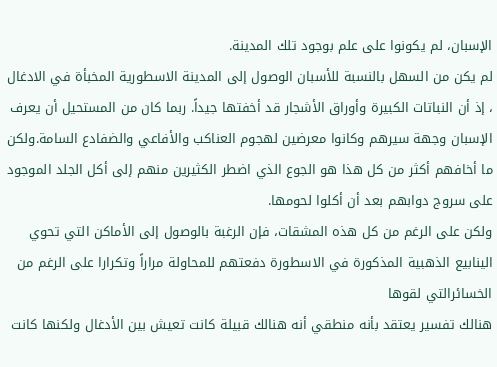الإسبان، لم يكونوا على علم بوجود تلك المدينة.
لم يكن من السهل بالنسبة للأسبان الوصول إلى المدينة الاسطورية المخبأة في الادغال ، إذ أن النباتات الكبيرة وأوراق الأشجار قد أخفتها جيداً. ربما كان من المستحيل أن يعرف الإسبان وجهة سيرهم وكانوا معرضين لهجوم العناكب والأفاعي والضفادع السامة.ولكن ما أخافهم أكثر من كل هذا هو الجوع الذي اضطر الكثيرين منهم إلى أكل الجلد الموجود على سروج دوابهم بعد أن أكلوا لحومها.
ولكن على الرغم من كل هذه المشقات، فإن الرغبة بالوصول إلى الأماكن التي تحوي الينابيع الذهبية المذكورة في الاسطورة دفعتهم للمحاولة مراراً وتكرارا على الرغم من الخسائرالتي لقوها
هنالك تفسير يعتقد بأنه منطقي أنه هنالك قبيلة كانت تعيش بين الأدغال ولكنها كانت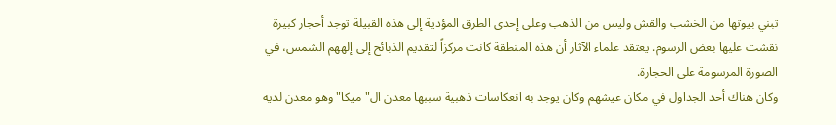تبني بيوتها من الخشب والقش وليس من الذهب وعلى إحدى الطرق المؤدية إلى هذه القبيلة توجد أحجار كبيرة نقشت عليها بعض الرسوم. يعتقد علماء الآثار أن هذه المنطقة كانت مركزاً لتقديم الذبائح إلى إلههم الشمس، في الصورة المرسومة على الحجارة.
وكان هناك أحد الجداول في مكان عيشهم وكان يوجد به انعكاسات ذهبية سببها معدن ال"ميكا" وهو معدن لديه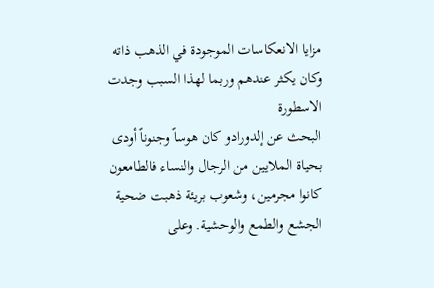مزايا الانعكاسات الموجودة في الذهب ذاته وكان يكثر عندهم وربما لهذا السبب وجدت الاسطورة
البحث عن إلدورادو كان هوساً وجنوناً أودى بحياة الملايين من الرجال والنساء فالطامعون كانوا مجرمين، وشعوب بريئة ذهبت ضحية الجشع والطمع والوحشية. وعلى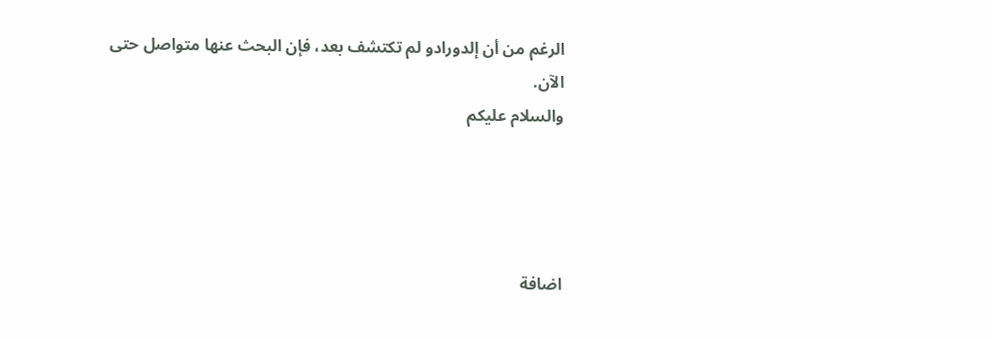الرغم من أن إلدورادو لم تكتشف بعد، فإن البحث عنها متواصل حتى الآن.
والسلام عليكم




اضافة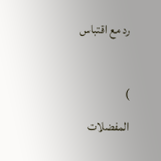رد مع اقتباس

)
المفضلات